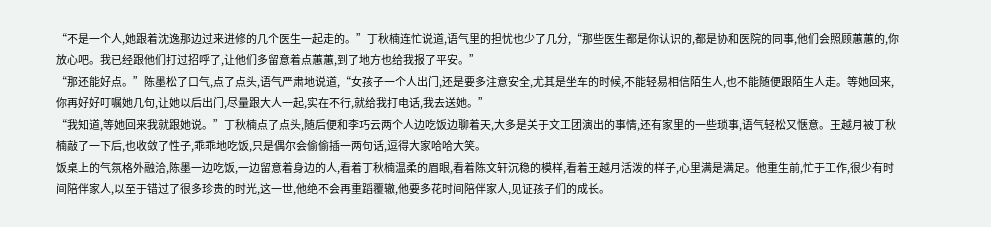“不是一个人,她跟着沈逸那边过来进修的几个医生一起走的。”丁秋楠连忙说道,语气里的担忧也少了几分,“那些医生都是你认识的,都是协和医院的同事,他们会照顾蕙蕙的,你放心吧。我已经跟他们打过招呼了,让他们多留意着点蕙蕙,到了地方也给我报了平安。”
“那还能好点。”陈墨松了口气,点了点头,语气严肃地说道,“女孩子一个人出门,还是要多注意安全,尤其是坐车的时候,不能轻易相信陌生人,也不能随便跟陌生人走。等她回来,你再好好叮嘱她几句,让她以后出门,尽量跟大人一起,实在不行,就给我打电话,我去送她。”
“我知道,等她回来我就跟她说。”丁秋楠点了点头,随后便和李巧云两个人边吃饭边聊着天,大多是关于文工团演出的事情,还有家里的一些琐事,语气轻松又惬意。王越月被丁秋楠敲了一下后,也收敛了性子,乖乖地吃饭,只是偶尔会偷偷插一两句话,逗得大家哈哈大笑。
饭桌上的气氛格外融洽,陈墨一边吃饭,一边留意着身边的人,看着丁秋楠温柔的眉眼,看着陈文轩沉稳的模样,看着王越月活泼的样子,心里满是满足。他重生前,忙于工作,很少有时间陪伴家人,以至于错过了很多珍贵的时光,这一世,他绝不会再重蹈覆辙,他要多花时间陪伴家人,见证孩子们的成长。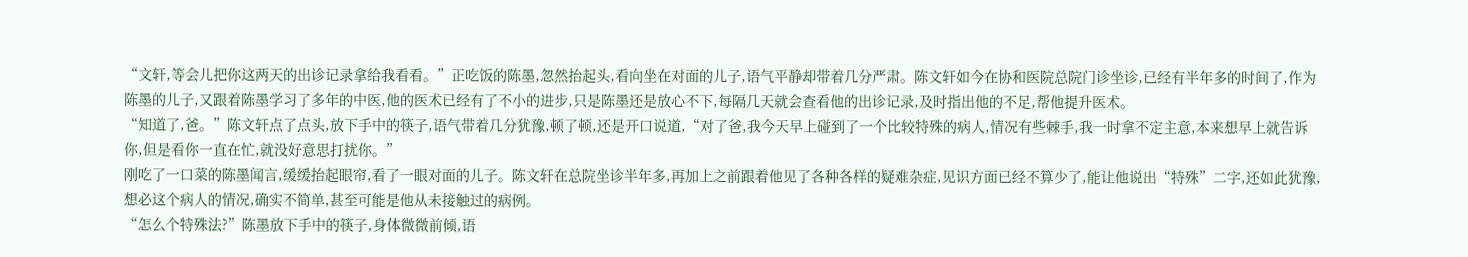“文轩,等会儿把你这两天的出诊记录拿给我看看。”正吃饭的陈墨,忽然抬起头,看向坐在对面的儿子,语气平静却带着几分严肃。陈文轩如今在协和医院总院门诊坐诊,已经有半年多的时间了,作为陈墨的儿子,又跟着陈墨学习了多年的中医,他的医术已经有了不小的进步,只是陈墨还是放心不下,每隔几天就会查看他的出诊记录,及时指出他的不足,帮他提升医术。
“知道了,爸。”陈文轩点了点头,放下手中的筷子,语气带着几分犹豫,顿了顿,还是开口说道,“对了爸,我今天早上碰到了一个比较特殊的病人,情况有些棘手,我一时拿不定主意,本来想早上就告诉你,但是看你一直在忙,就没好意思打扰你。”
刚吃了一口菜的陈墨闻言,缓缓抬起眼帘,看了一眼对面的儿子。陈文轩在总院坐诊半年多,再加上之前跟着他见了各种各样的疑难杂症,见识方面已经不算少了,能让他说出“特殊”二字,还如此犹豫,想必这个病人的情况,确实不简单,甚至可能是他从未接触过的病例。
“怎么个特殊法?”陈墨放下手中的筷子,身体微微前倾,语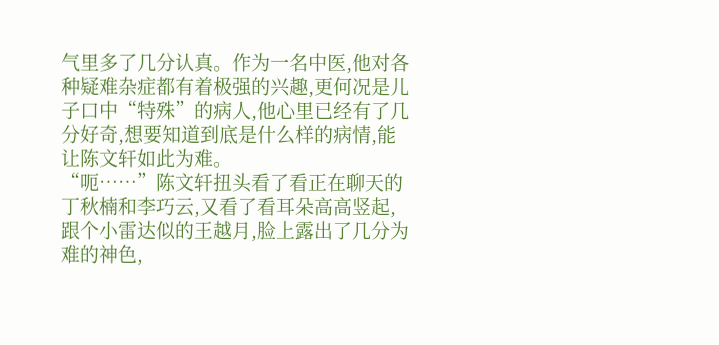气里多了几分认真。作为一名中医,他对各种疑难杂症都有着极强的兴趣,更何况是儿子口中“特殊”的病人,他心里已经有了几分好奇,想要知道到底是什么样的病情,能让陈文轩如此为难。
“呃……”陈文轩扭头看了看正在聊天的丁秋楠和李巧云,又看了看耳朵高高竖起,跟个小雷达似的王越月,脸上露出了几分为难的神色,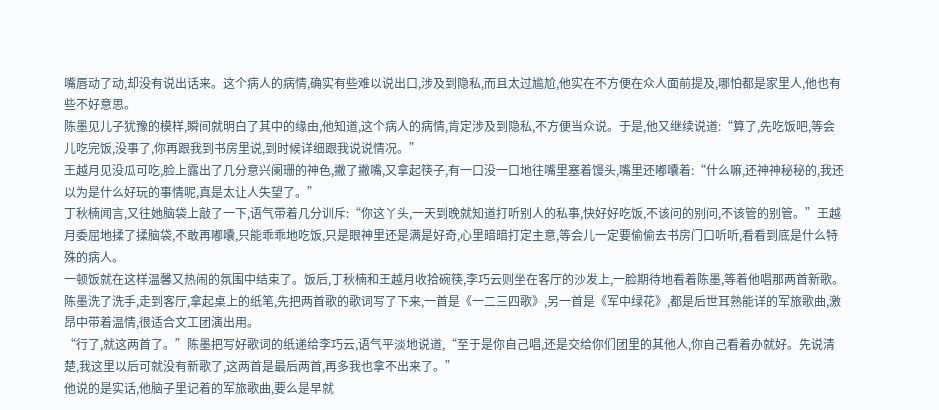嘴唇动了动,却没有说出话来。这个病人的病情,确实有些难以说出口,涉及到隐私,而且太过尴尬,他实在不方便在众人面前提及,哪怕都是家里人,他也有些不好意思。
陈墨见儿子犹豫的模样,瞬间就明白了其中的缘由,他知道,这个病人的病情,肯定涉及到隐私,不方便当众说。于是,他又继续说道:“算了,先吃饭吧,等会儿吃完饭,没事了,你再跟我到书房里说,到时候详细跟我说说情况。”
王越月见没瓜可吃,脸上露出了几分意兴阑珊的神色,撇了撇嘴,又拿起筷子,有一口没一口地往嘴里塞着馒头,嘴里还嘟囔着:“什么嘛,还神神秘秘的,我还以为是什么好玩的事情呢,真是太让人失望了。”
丁秋楠闻言,又往她脑袋上敲了一下,语气带着几分训斥:“你这丫头,一天到晚就知道打听别人的私事,快好好吃饭,不该问的别问,不该管的别管。”王越月委屈地揉了揉脑袋,不敢再嘟囔,只能乖乖地吃饭,只是眼神里还是满是好奇,心里暗暗打定主意,等会儿一定要偷偷去书房门口听听,看看到底是什么特殊的病人。
一顿饭就在这样温馨又热闹的氛围中结束了。饭后,丁秋楠和王越月收拾碗筷,李巧云则坐在客厅的沙发上,一脸期待地看着陈墨,等着他唱那两首新歌。陈墨洗了洗手,走到客厅,拿起桌上的纸笔,先把两首歌的歌词写了下来,一首是《一二三四歌》,另一首是《军中绿花》,都是后世耳熟能详的军旅歌曲,激昂中带着温情,很适合文工团演出用。
“行了,就这两首了。”陈墨把写好歌词的纸递给李巧云,语气平淡地说道,“至于是你自己唱,还是交给你们团里的其他人,你自己看着办就好。先说清楚,我这里以后可就没有新歌了,这两首是最后两首,再多我也拿不出来了。”
他说的是实话,他脑子里记着的军旅歌曲,要么是早就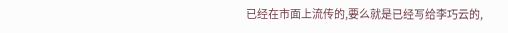已经在市面上流传的,要么就是已经写给李巧云的,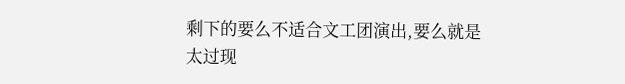剩下的要么不适合文工团演出,要么就是太过现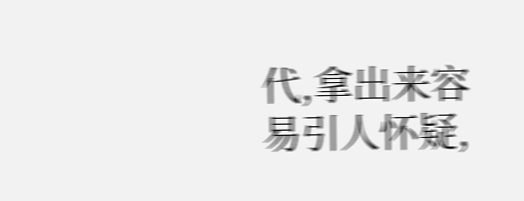代,拿出来容易引人怀疑,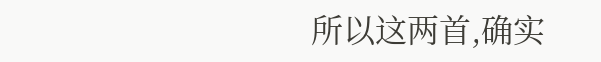所以这两首,确实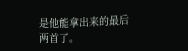是他能拿出来的最后两首了。